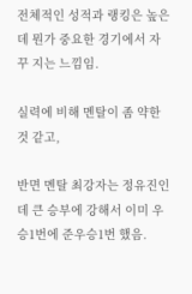전체적인 성적과 랭킹은 높은데 뭔가 중요한 경기에서 자꾸 지는 느낌임.

실력에 비해 멘탈이 좀 약한 것 같고,

반면 멘탈 최강자는 정유진인데 큰 승부에 강해서 이미 우승1번에 준우승1번 했음.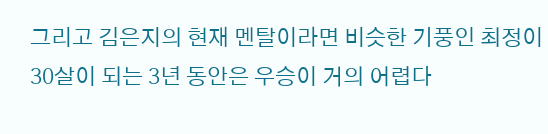그리고 김은지의 현재 멘탈이라면 비슷한 기풍인 최정이 30살이 되는 3년 동안은 우승이 거의 어렵다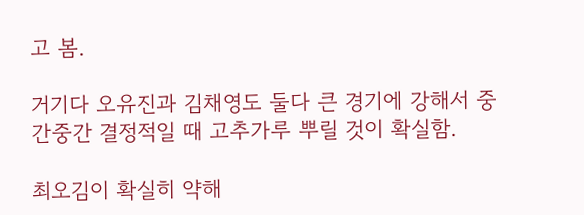고 봄.

거기다 오유진과 김채영도 둘다 큰 경기에 강해서 중간중간 결정적일 때 고추가루 뿌릴 것이 확실함.

최오김이 확실히 약해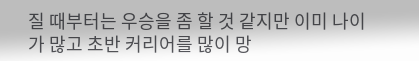질 때부터는 우승을 좀 할 것 같지만 이미 나이가 많고 초반 커리어를 많이 망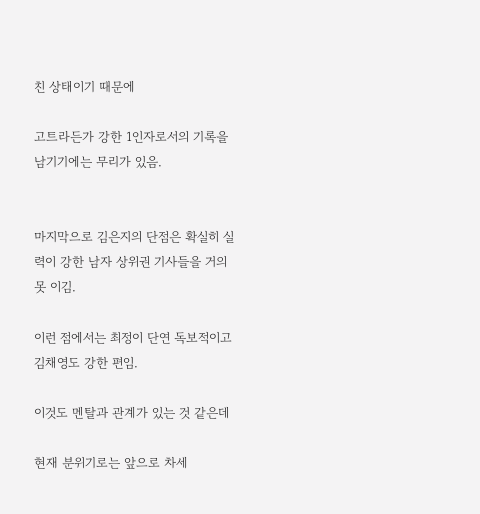친 상태이기 때문에

고트라든가 강한 1인자로서의 기록을 남기기에는 무리가 있음.


마지막으로 김은지의 단점은 확실히 실력이 강한 남자 상위권 기사들을 거의 못 이김.

이런 점에서는 최정이 단연 독보적이고 김채영도 강한 편임.

이것도 멘탈과 관계가 있는 것 같은데

현재 분위기로는 앞으로 차세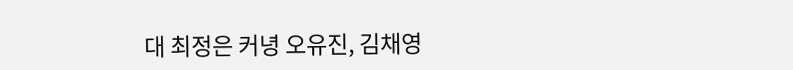대 최정은 커녕 오유진, 김채영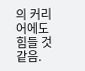의 커리어에도 힘들 것 같음.